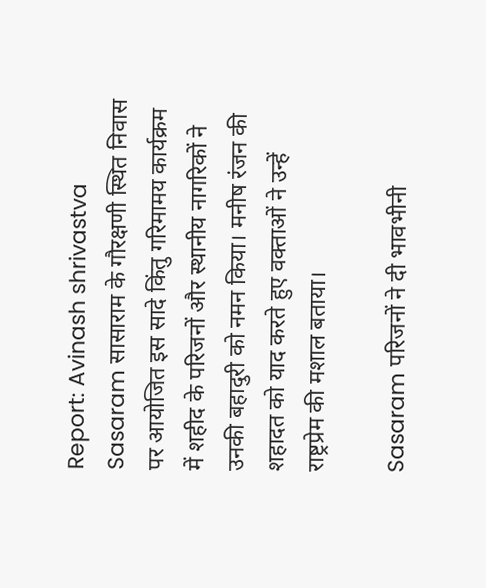Report: Avinash shrivastva
Sasaram सासाराम के गौरक्षणी स्थित निवास पर आयोजित इस सादे किंतु गरिमामय कार्यक्रम में शहीद के परिजनों और स्थानीय नागरिकों ने उनकी बहादुरी को नमन किया। मनीष रंजन की शहादत को याद करते हुए वक्ताओं ने उन्हें राष्ट्रप्रेम की मशाल बताया।

Sasaram परिजनों ने दी भावभीनी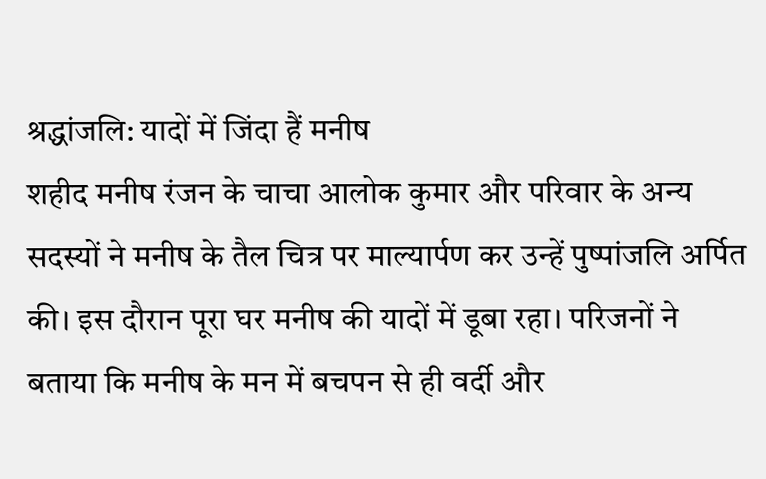श्रद्धांजलि: यादों में जिंदा हैं मनीष
शहीद मनीष रंजन के चाचा आलोक कुमार और परिवार के अन्य सदस्यों ने मनीष के तैल चित्र पर माल्यार्पण कर उन्हें पुष्पांजलि अर्पित की। इस दौरान पूरा घर मनीष की यादों में डूबा रहा। परिजनों ने बताया कि मनीष के मन में बचपन से ही वर्दी और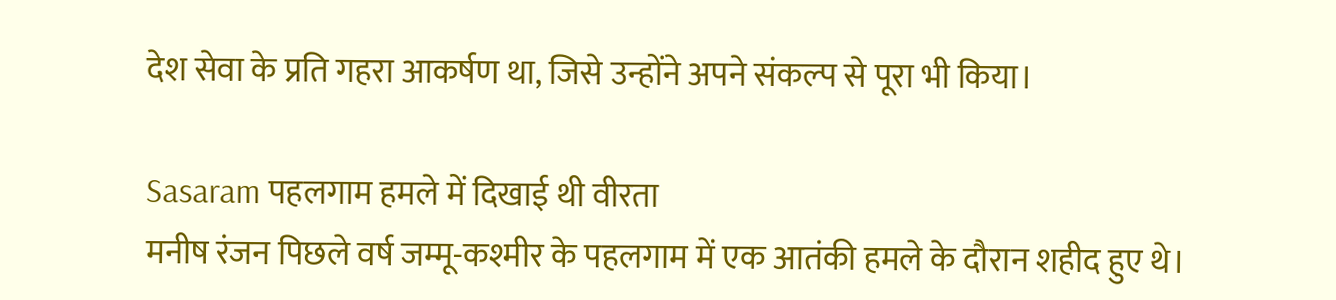देश सेवा के प्रति गहरा आकर्षण था, जिसे उन्होंने अपने संकल्प से पूरा भी किया।

Sasaram पहलगाम हमले में दिखाई थी वीरता
मनीष रंजन पिछले वर्ष जम्मू-कश्मीर के पहलगाम में एक आतंकी हमले के दौरान शहीद हुए थे।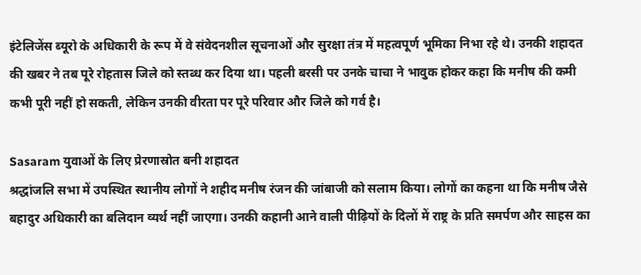इंटेलिजेंस ब्यूरो के अधिकारी के रूप में वे संवेदनशील सूचनाओं और सुरक्षा तंत्र में महत्वपूर्ण भूमिका निभा रहे थे। उनकी शहादत की खबर ने तब पूरे रोहतास जिले को स्तब्ध कर दिया था। पहली बरसी पर उनके चाचा ने भावुक होकर कहा कि मनीष की कमी कभी पूरी नहीं हो सकती, लेकिन उनकी वीरता पर पूरे परिवार और जिले को गर्व है।

Sasaram युवाओं के लिए प्रेरणास्रोत बनी शहादत
श्रद्धांजलि सभा में उपस्थित स्थानीय लोगों ने शहीद मनीष रंजन की जांबाजी को सलाम किया। लोगों का कहना था कि मनीष जैसे बहादुर अधिकारी का बलिदान व्यर्थ नहीं जाएगा। उनकी कहानी आने वाली पीढ़ियों के दिलों में राष्ट्र के प्रति समर्पण और साहस का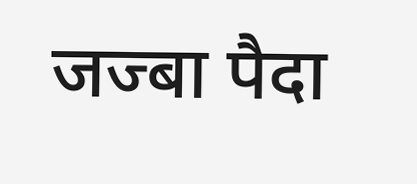जज्बा पैदा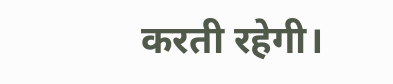करती रहेगी।